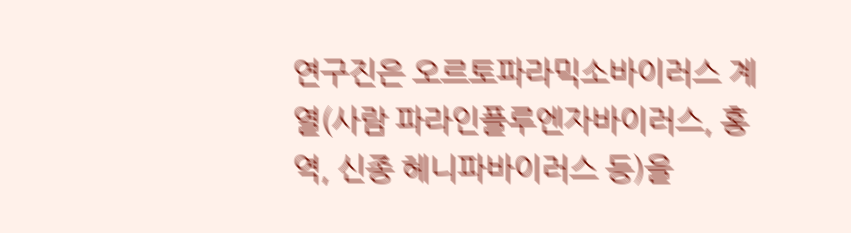연구진은 오르토파라믹소바이러스 계열(사람 파라인플루엔자바이러스, 홍역, 신종 헤니파바이러스 등)을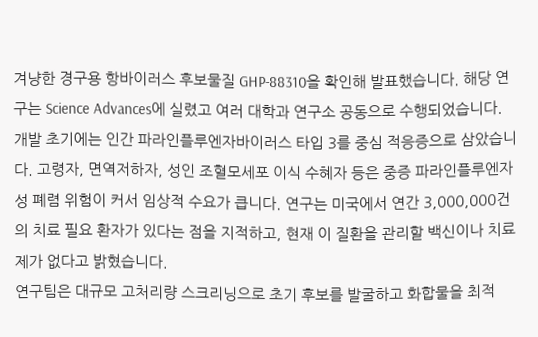겨냥한 경구용 항바이러스 후보물질 GHP-88310을 확인해 발표했습니다. 해당 연구는 Science Advances에 실렸고 여러 대학과 연구소 공동으로 수행되었습니다.
개발 초기에는 인간 파라인플루엔자바이러스 타입 3를 중심 적응증으로 삼았습니다. 고령자, 면역저하자, 성인 조혈모세포 이식 수혜자 등은 중증 파라인플루엔자성 폐렴 위험이 커서 임상적 수요가 큽니다. 연구는 미국에서 연간 3,000,000건의 치료 필요 환자가 있다는 점을 지적하고, 현재 이 질환을 관리할 백신이나 치료제가 없다고 밝혔습니다.
연구팀은 대규모 고처리량 스크리닝으로 초기 후보를 발굴하고 화합물을 최적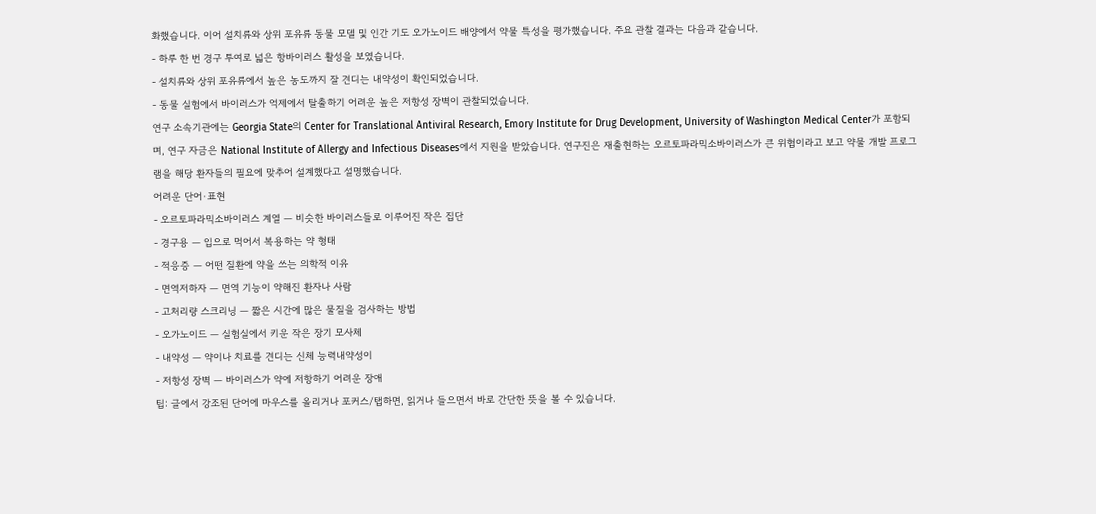화했습니다. 이어 설치류와 상위 포유류 동물 모델 및 인간 기도 오가노이드 배양에서 약물 특성을 평가했습니다. 주요 관찰 결과는 다음과 같습니다.
- 하루 한 번 경구 투여로 넓은 항바이러스 활성을 보였습니다.
- 설치류와 상위 포유류에서 높은 농도까지 잘 견디는 내약성이 확인되었습니다.
- 동물 실험에서 바이러스가 억제에서 탈출하기 어려운 높은 저항성 장벽이 관찰되었습니다.
연구 소속기관에는 Georgia State의 Center for Translational Antiviral Research, Emory Institute for Drug Development, University of Washington Medical Center가 포함되며, 연구 자금은 National Institute of Allergy and Infectious Diseases에서 지원을 받았습니다. 연구진은 재출현하는 오르토파라믹소바이러스가 큰 위협이라고 보고 약물 개발 프로그램을 해당 환자들의 필요에 맞추어 설계했다고 설명했습니다.
어려운 단어·표현
- 오르토파라믹소바이러스 계열 — 비슷한 바이러스들로 이루어진 작은 집단
- 경구용 — 입으로 먹어서 복용하는 약 형태
- 적응증 — 어떤 질환에 약을 쓰는 의학적 이유
- 면역저하자 — 면역 기능이 약해진 환자나 사람
- 고처리량 스크리닝 — 짧은 시간에 많은 물질을 검사하는 방법
- 오가노이드 — 실험실에서 키운 작은 장기 모사체
- 내약성 — 약이나 치료를 견디는 신체 능력내약성이
- 저항성 장벽 — 바이러스가 약에 저항하기 어려운 장애
팁: 글에서 강조된 단어에 마우스를 올리거나 포커스/탭하면, 읽거나 들으면서 바로 간단한 뜻을 볼 수 있습니다.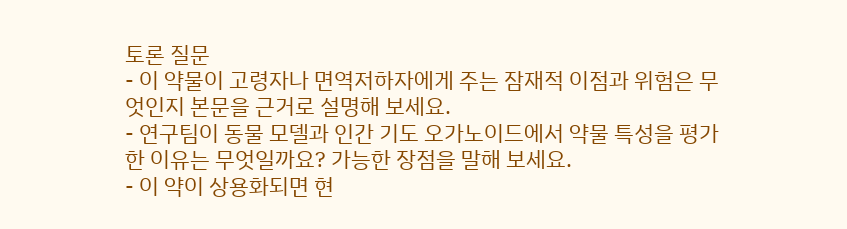토론 질문
- 이 약물이 고령자나 면역저하자에게 주는 잠재적 이점과 위험은 무엇인지 본문을 근거로 설명해 보세요.
- 연구팀이 동물 모델과 인간 기도 오가노이드에서 약물 특성을 평가한 이유는 무엇일까요? 가능한 장점을 말해 보세요.
- 이 약이 상용화되면 현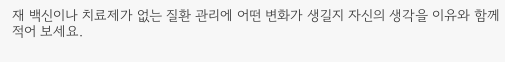재 백신이나 치료제가 없는 질환 관리에 어떤 변화가 생길지 자신의 생각을 이유와 함께 적어 보세요.